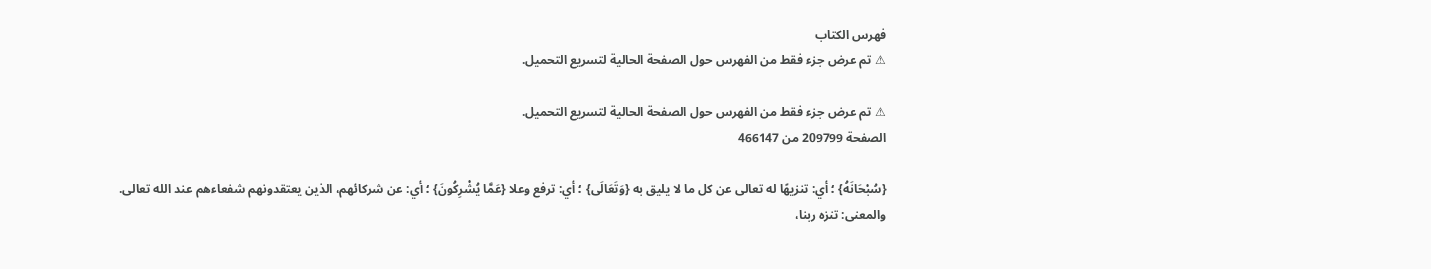فهرس الكتاب
⚠ تم عرض جزء فقط من الفهرس حول الصفحة الحالية لتسريع التحميل.

⚠ تم عرض جزء فقط من الفهرس حول الصفحة الحالية لتسريع التحميل.
الصفحة 209799 من 466147

{سُبْحَانَهُ} ؛ أي: تنزيهًا له تعالى عن كل ما لا يليق به {وَتَعَالَى} ؛ أي: ترفع وعلا {عَمَّا يُشْرِكُونَ} ؛ أي: عن شركائهم، الذين يعتقدونهم شفعاءهم عند الله تعالى. والمعنى: تنزه ربنا،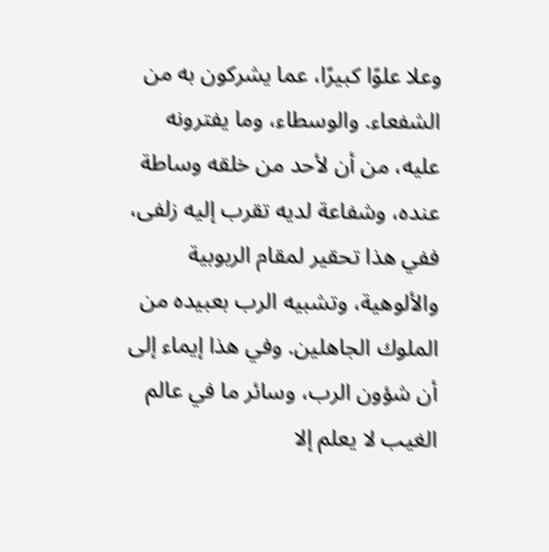وعلا علوًا كبيرًا، عما يشركون به من الشفعاء. والوسطاء، وما يفترونه عليه، من أن لأحد من خلقه وساطة عنده، وشفاعة لديه تقرب إليه زلفى، ففي هذا تحقير لمقام الربوبية والألوهية، وتشبيه الرب بعبيده من الملوك الجاهلين. وفي هذا إيماء إلى أن شؤون الرب، وسائر ما في عالم الغيب لا يعلم إلا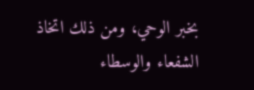بخبر الوحي، ومن ذلك اتخاذ الشفعاء والوسطاء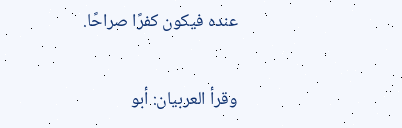عنده فيكون كفرًا صراحًا.

وقرأ العربيان: أبو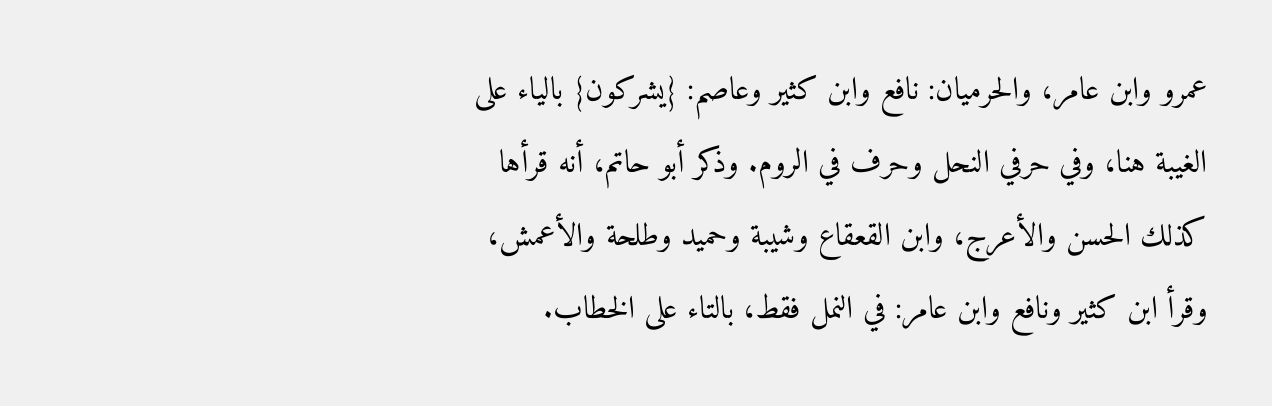عمرو وابن عامر، والحرميان: نافع وابن كثير وعاصم: {يشركون} بالياء على الغيبة هنا، وفي حرفي النحل وحرف في الروم. وذكر أبو حاتم، أنه قرأها كذلك الحسن والأعرج، وابن القعقاع وشيبة وحميد وطلحة والأعمش، وقرأ ابن كثير ونافع وابن عامر: في النمل فقط، بالتاء على الخطاب.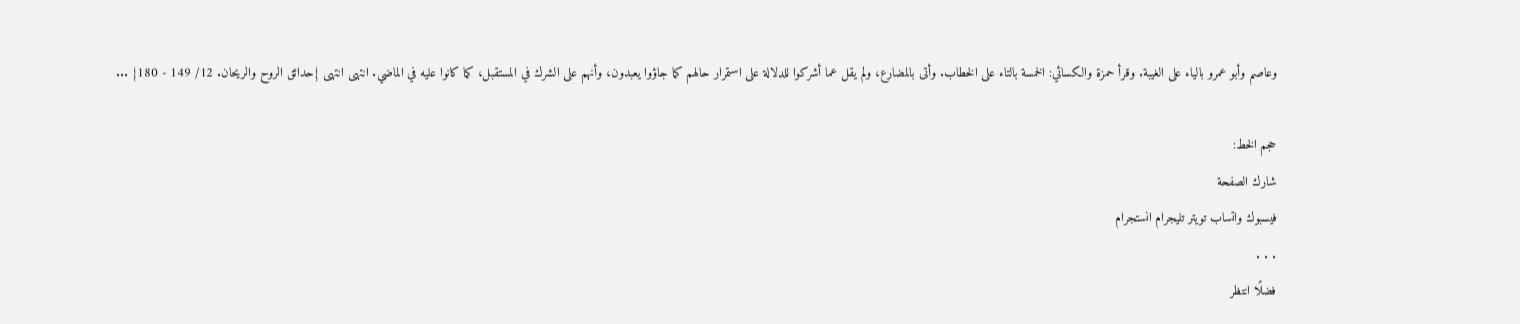وعاصم وأبو عمرو بالياء على الغيبة. وقرأ حمزة والكسائي: الخمسة بالتاء على الخطاب. وأتى بالمضارع، ولم يقل عما أشركوا للدلالة على استمرار حالهم كما جاؤوا يعبدون، وأنهم على الشرك في المستقبل، كما كانوا عليه في الماضي. انتهى انتهى {حدائق الروح والريحان. 12/ 149 - 180} ...

حجم الخط:
شارك الصفحة
فيسبوك واتساب تويتر تليجرام انستجرام
. . .
فضلًا انتظر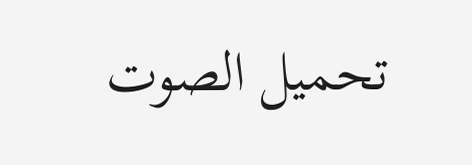تحميل الصوت